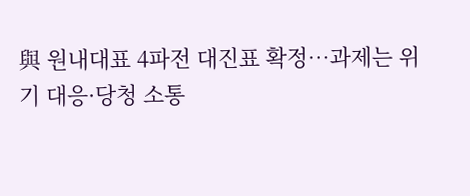與 원내대표 4파전 대진표 확정…과제는 위기 대응·당청 소통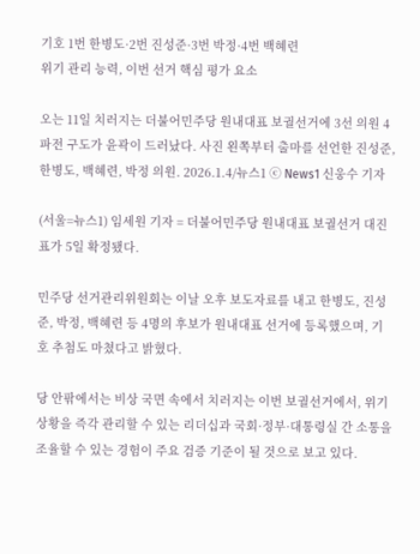기호 1번 한병도·2번 진성준·3번 박정·4번 백혜련
위기 관리 능력, 이번 선거 핵심 평가 요소

오는 11일 치러지는 더불어민주당 원내대표 보궐선거에 3선 의원 4파전 구도가 윤곽이 드러났다. 사진 왼쪽부터 출마를 선언한 진성준, 한병도, 백혜련, 박정 의원. 2026.1.4/뉴스1 ⓒ News1 신웅수 기자

(서울=뉴스1) 임세원 기자 = 더불어민주당 원내대표 보궐선거 대진표가 5일 확정됐다.

민주당 선거관리위원회는 이날 오후 보도자료를 내고 한병도, 진성준, 박정, 백혜련 등 4명의 후보가 원내대표 선거에 등록했으며, 기호 추첨도 마쳤다고 밝혔다.

당 안팎에서는 비상 국면 속에서 치러지는 이번 보궐선거에서, 위기 상황을 즉각 관리할 수 있는 리더십과 국회·정부·대통령실 간 소통을 조율할 수 있는 경험이 주요 검증 기준이 될 것으로 보고 있다.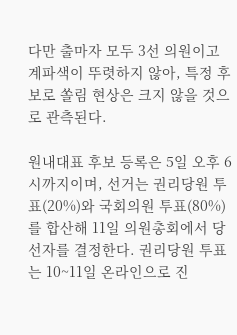다만 출마자 모두 3선 의원이고 계파색이 뚜렷하지 않아, 특정 후보로 쏠림 현상은 크지 않을 것으로 관측된다.

원내대표 후보 등록은 5일 오후 6시까지이며, 선거는 권리당원 투표(20%)와 국회의원 투표(80%)를 합산해 11일 의원총회에서 당선자를 결정한다. 권리당원 투표는 10~11일 온라인으로 진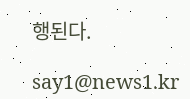행된다.

say1@news1.kr